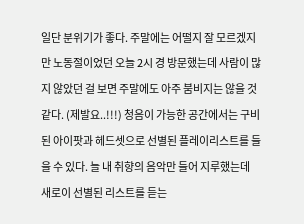일단 분위기가 좋다. 주말에는 어떨지 잘 모르겠지만 노동절이었던 오늘 2시 경 방문했는데 사람이 많지 않았던 걸 보면 주말에도 아주 붐비지는 않을 것 같다. (제발요..!!!) 청음이 가능한 공간에서는 구비된 아이팟과 헤드셋으로 선별된 플레이리스트를 들을 수 있다. 늘 내 취향의 음악만 들어 지루했는데 새로이 선별된 리스트를 듣는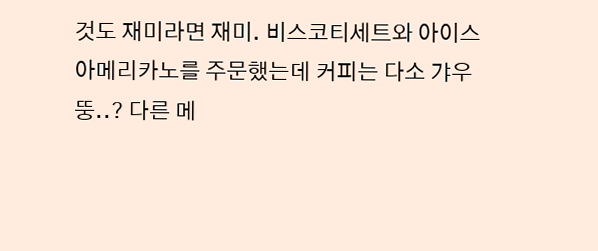것도 재미라면 재미. 비스코티세트와 아이스아메리카노를 주문했는데 커피는 다소 갸우뚱..? 다른 메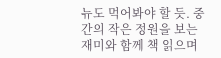뉴도 먹어봐야 할 듯. 중간의 작은 정원을 보는 재미와 함께 책 읽으며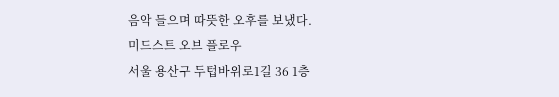음악 들으며 따뜻한 오후를 보냈다.
미드스트 오브 플로우
서울 용산구 두텁바위로1길 36 1층